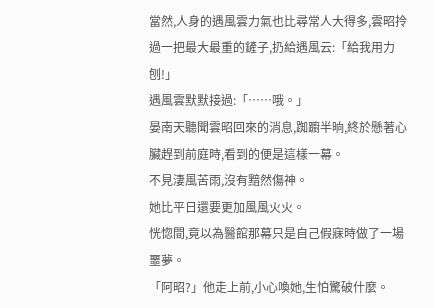當然,人身的遇風雲力氣也比尋常人大得多,雲昭拎過一把最大最重的鏟子,扔給遇風云:「給我用力刨!」
遇風雲默默接過:「……哦。」
晏南天聽聞雲昭回來的消息,踟躕半晌,終於懸著心臟趕到前庭時,看到的便是這樣一幕。
不見淒風苦雨,沒有黯然傷神。
她比平日還要更加風風火火。
恍惚間,竟以為醫館那幕只是自己假寐時做了一場噩夢。
「阿昭?」他走上前,小心喚她,生怕驚破什麼。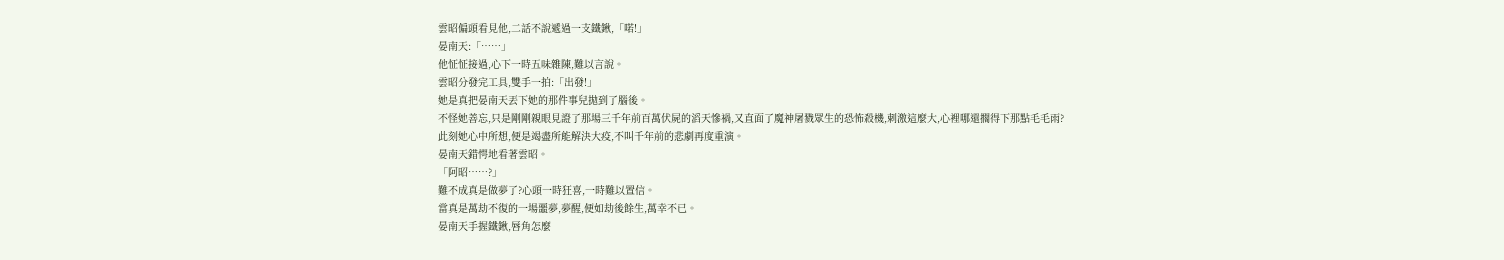雲昭偏頭看見他,二話不說遞過一支鐵鍬,「喏!」
晏南天:「……」
他怔怔接過,心下一時五味雜陳,難以言說。
雲昭分發完工具,雙手一拍:「出發!」
她是真把晏南天丟下她的那件事兒拋到了腦後。
不怪她善忘,只是剛剛親眼見證了那場三千年前百萬伏屍的滔天慘禍,又直面了魔神屠戮眾生的恐怖殺機,刺激這麼大,心裡哪還擱得下那點毛毛雨?
此刻她心中所想,便是竭盡所能解決大疫,不叫千年前的悲劇再度重演。
晏南天錯愕地看著雲昭。
「阿昭……?」
難不成真是做夢了?心頭一時狂喜,一時難以置信。
當真是萬劫不復的一場噩夢,夢醒,便如劫後餘生,萬幸不已。
晏南天手握鐵鍬,唇角怎麼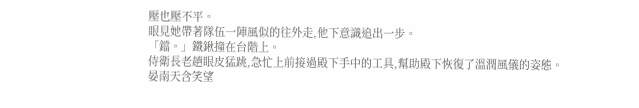壓也壓不平。
眼見她帶著隊伍一陣風似的往外走,他下意識追出一步。
「鐺。」鐵鍬撞在台階上。
侍衛長老趙眼皮猛跳,急忙上前接過殿下手中的工具,幫助殿下恢復了溫潤風儀的姿態。
晏南天含笑望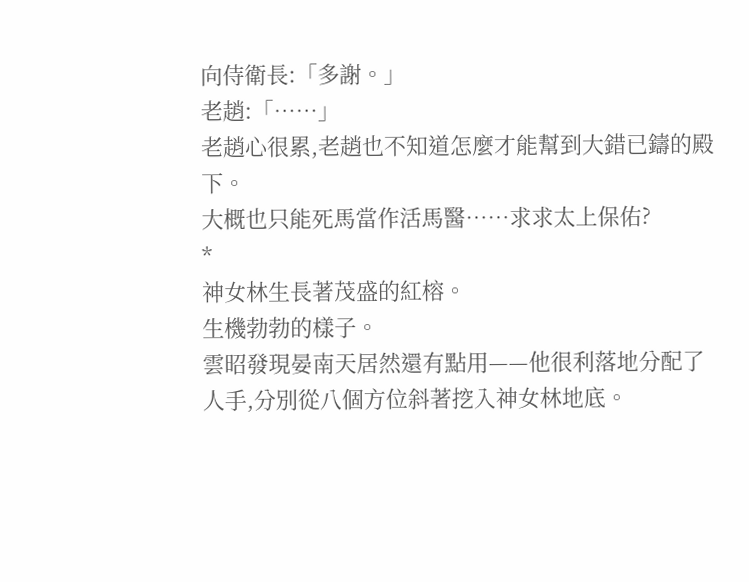向侍衛長:「多謝。」
老趙:「……」
老趙心很累,老趙也不知道怎麼才能幫到大錯已鑄的殿下。
大概也只能死馬當作活馬醫……求求太上保佑?
*
神女林生長著茂盛的紅榕。
生機勃勃的樣子。
雲昭發現晏南天居然還有點用——他很利落地分配了人手,分別從八個方位斜著挖入神女林地底。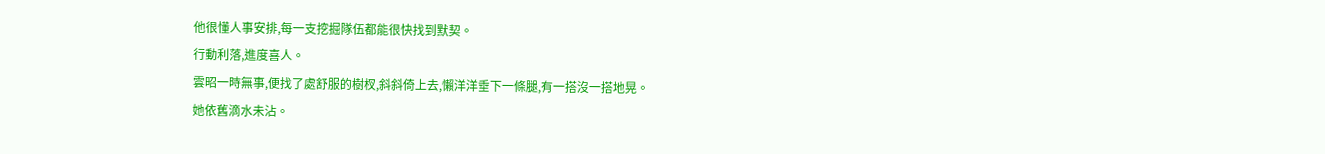他很懂人事安排,每一支挖掘隊伍都能很快找到默契。
行動利落,進度喜人。
雲昭一時無事,便找了處舒服的樹杈,斜斜倚上去,懶洋洋垂下一條腿,有一搭沒一搭地晃。
她依舊滴水未沾。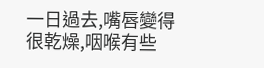一日過去,嘴唇變得很乾燥,咽喉有些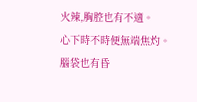火辣,胸腔也有不適。
心下時不時便無端焦灼。
腦袋也有昏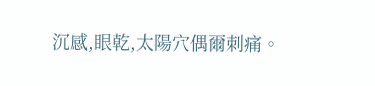沉感,眼乾,太陽穴偶爾刺痛。